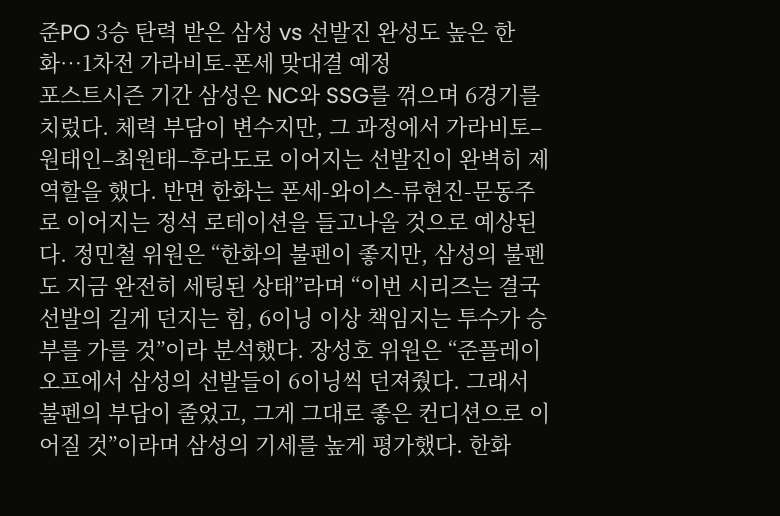준PO 3승 탄력 받은 삼성 vs 선발진 완성도 높은 한화…1차전 가라비토-폰세 맞대결 예정
포스트시즌 기간 삼성은 NC와 SSG를 꺾으며 6경기를 치렀다. 체력 부담이 변수지만, 그 과정에서 가라비토–원태인–최원태–후라도로 이어지는 선발진이 완벽히 제 역할을 했다. 반면 한화는 폰세-와이스-류현진-문동주로 이어지는 정석 로테이션을 들고나올 것으로 예상된다. 정민철 위원은 “한화의 불펜이 좋지만, 삼성의 불펜도 지금 완전히 세팅된 상태”라며 “이번 시리즈는 결국 선발의 길게 던지는 힘, 6이닝 이상 책임지는 투수가 승부를 가를 것”이라 분석했다. 장성호 위원은 “준플레이오프에서 삼성의 선발들이 6이닝씩 던져줬다. 그래서 불펜의 부담이 줄었고, 그게 그대로 좋은 컨디션으로 이어질 것”이라며 삼성의 기세를 높게 평가했다. 한화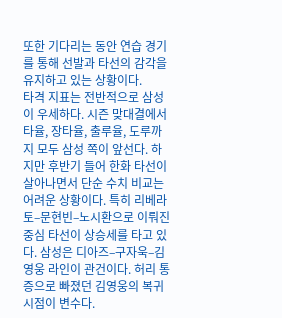또한 기다리는 동안 연습 경기를 통해 선발과 타선의 감각을 유지하고 있는 상황이다.
타격 지표는 전반적으로 삼성이 우세하다. 시즌 맞대결에서 타율, 장타율, 출루율, 도루까지 모두 삼성 쪽이 앞선다. 하지만 후반기 들어 한화 타선이 살아나면서 단순 수치 비교는 어려운 상황이다. 특히 리베라토–문현빈–노시환으로 이뤄진 중심 타선이 상승세를 타고 있다. 삼성은 디아즈–구자욱–김영웅 라인이 관건이다. 허리 통증으로 빠졌던 김영웅의 복귀 시점이 변수다.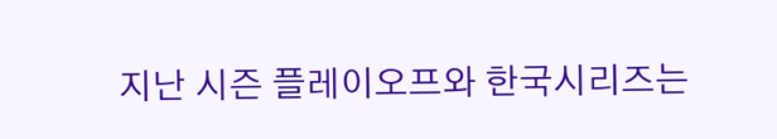지난 시즌 플레이오프와 한국시리즈는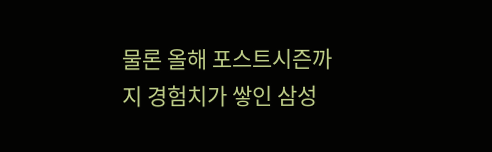물론 올해 포스트시즌까지 경험치가 쌓인 삼성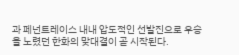과 페넌트레이스 내내 압도적인 선발진으로 우승을 노렸던 한화의 맞대결이 곧 시작된다.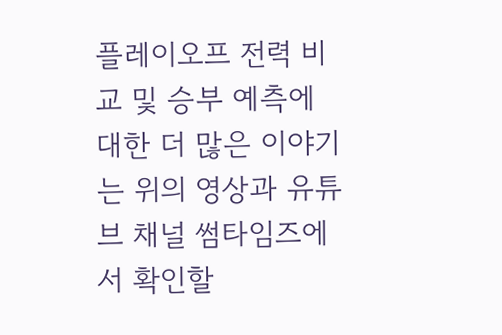플레이오프 전력 비교 및 승부 예측에 대한 더 많은 이야기는 위의 영상과 유튜브 채널 썸타임즈에서 확인할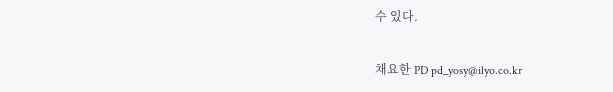수 있다.

채요한 PD pd_yosy@ilyo.co.kr